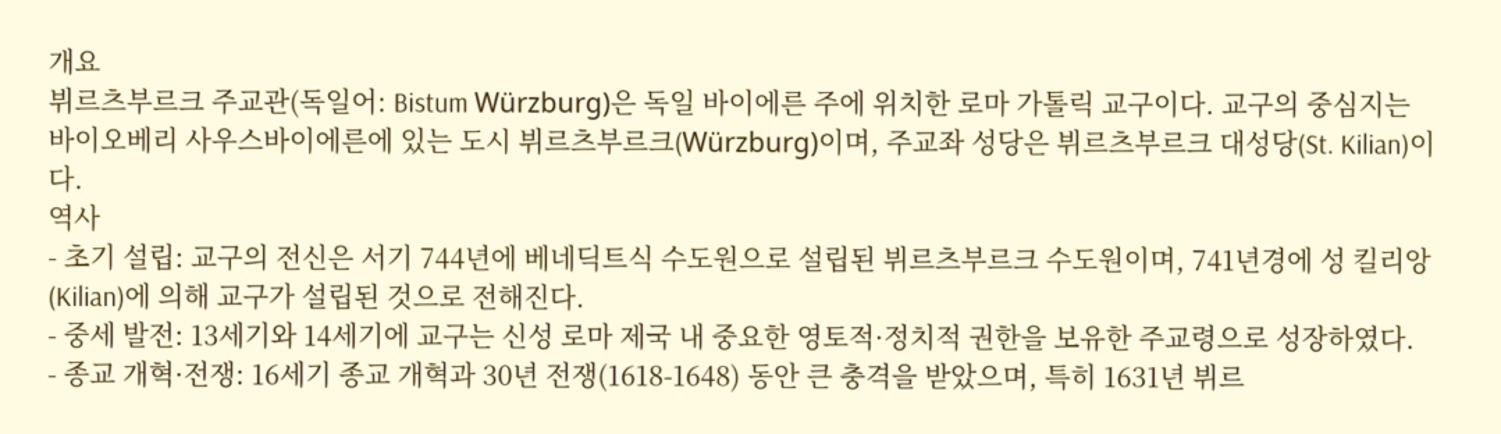개요
뷔르츠부르크 주교관(독일어: Bistum Würzburg)은 독일 바이에른 주에 위치한 로마 가톨릭 교구이다. 교구의 중심지는 바이오베리 사우스바이에른에 있는 도시 뷔르츠부르크(Würzburg)이며, 주교좌 성당은 뷔르츠부르크 대성당(St. Kilian)이다.
역사
- 초기 설립: 교구의 전신은 서기 744년에 베네딕트식 수도원으로 설립된 뷔르츠부르크 수도원이며, 741년경에 성 킬리앙(Kilian)에 의해 교구가 설립된 것으로 전해진다.
- 중세 발전: 13세기와 14세기에 교구는 신성 로마 제국 내 중요한 영토적·정치적 권한을 보유한 주교령으로 성장하였다.
- 종교 개혁·전쟁: 16세기 종교 개혁과 30년 전쟁(1618‑1648) 동안 큰 충격을 받았으며, 특히 1631년 뷔르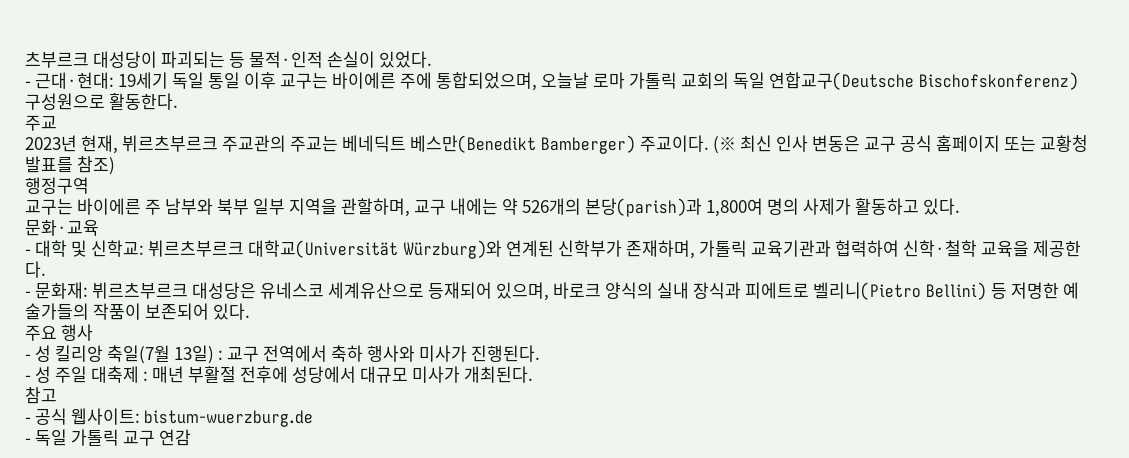츠부르크 대성당이 파괴되는 등 물적·인적 손실이 있었다.
- 근대·현대: 19세기 독일 통일 이후 교구는 바이에른 주에 통합되었으며, 오늘날 로마 가톨릭 교회의 독일 연합교구(Deutsche Bischofskonferenz) 구성원으로 활동한다.
주교
2023년 현재, 뷔르츠부르크 주교관의 주교는 베네딕트 베스만(Benedikt Bamberger) 주교이다. (※ 최신 인사 변동은 교구 공식 홈페이지 또는 교황청 발표를 참조)
행정구역
교구는 바이에른 주 남부와 북부 일부 지역을 관할하며, 교구 내에는 약 526개의 본당(parish)과 1,800여 명의 사제가 활동하고 있다.
문화·교육
- 대학 및 신학교: 뷔르츠부르크 대학교(Universität Würzburg)와 연계된 신학부가 존재하며, 가톨릭 교육기관과 협력하여 신학·철학 교육을 제공한다.
- 문화재: 뷔르츠부르크 대성당은 유네스코 세계유산으로 등재되어 있으며, 바로크 양식의 실내 장식과 피에트로 벨리니(Pietro Bellini) 등 저명한 예술가들의 작품이 보존되어 있다.
주요 행사
- 성 킬리앙 축일(7월 13일) : 교구 전역에서 축하 행사와 미사가 진행된다.
- 성 주일 대축제 : 매년 부활절 전후에 성당에서 대규모 미사가 개최된다.
참고
- 공식 웹사이트: bistum-wuerzburg.de
- 독일 가톨릭 교구 연감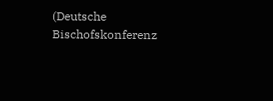(Deutsche Bischofskonferenz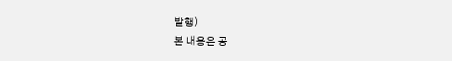발행)
본 내용은 공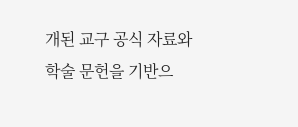개된 교구 공식 자료와 학술 문헌을 기반으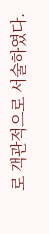로 객관적으로 서술하였다.